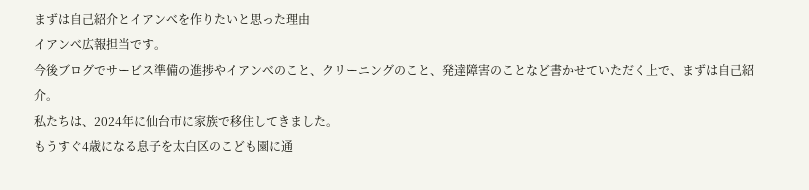まずは自己紹介とイアンべを作りたいと思った理由
イアンべ広報担当です。
今後ブログでサービス準備の進捗やイアンべのこと、クリーニングのこと、発達障害のことなど書かせていただく上で、まずは自己紹介。
私たちは、2024年に仙台市に家族で移住してきました。
もうすぐ4歳になる息子を太白区のこども園に通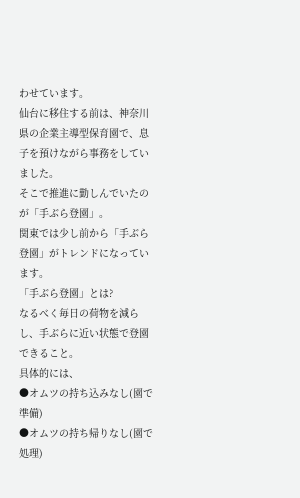わせています。
仙台に移住する前は、神奈川県の企業主導型保育園で、息子を預けながら事務をしていました。
そこで推進に勤しんでいたのが「手ぶら登園」。
関東では少し前から「手ぶら登園」がトレンドになっています。
「手ぶら登園」とは?
なるべく毎日の荷物を減らし、手ぶらに近い状態で登園できること。
具体的には、
●オムツの持ち込みなし(園で準備)
●オムツの持ち帰りなし(園で処理)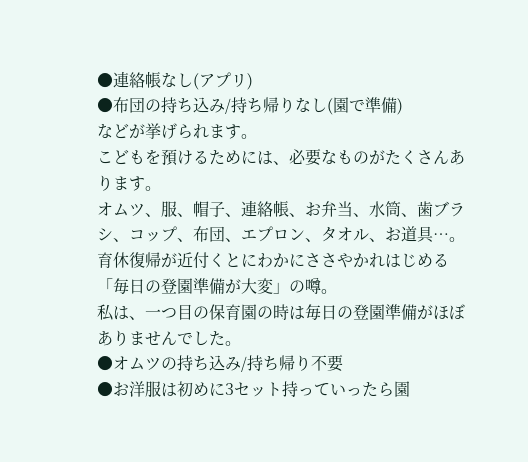●連絡帳なし(アプリ)
●布団の持ち込み/持ち帰りなし(園で準備)
などが挙げられます。
こどもを預けるためには、必要なものがたくさんあります。
オムツ、服、帽子、連絡帳、お弁当、水筒、歯ブラシ、コップ、布団、エプロン、タオル、お道具…。
育休復帰が近付くとにわかにささやかれはじめる「毎日の登園準備が大変」の噂。
私は、一つ目の保育園の時は毎日の登園準備がほぼありませんでした。
●オムツの持ち込み/持ち帰り不要
●お洋服は初めに3セット持っていったら園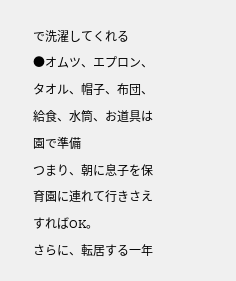で洗濯してくれる
●オムツ、エプロン、タオル、帽子、布団、給食、水筒、お道具は園で準備
つまり、朝に息子を保育園に連れて行きさえすればOK。
さらに、転居する一年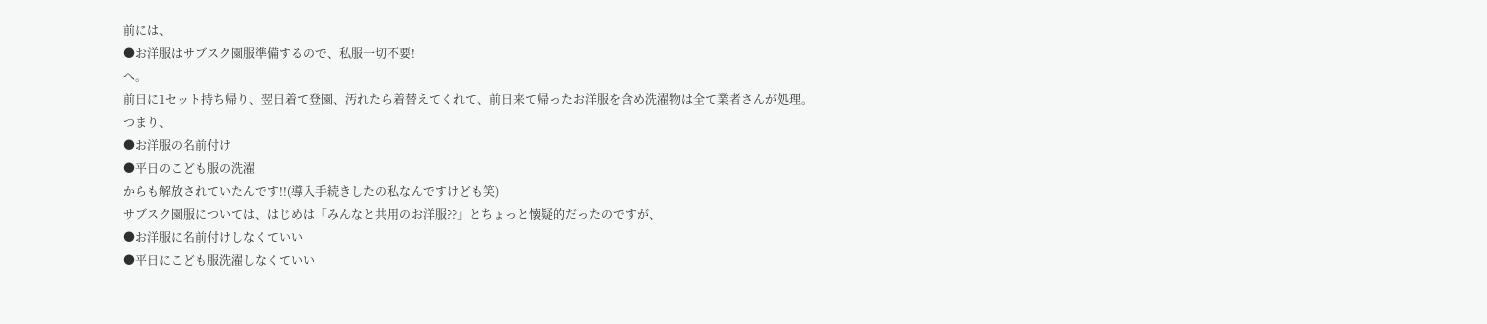前には、
●お洋服はサブスク園服準備するので、私服一切不要!
へ。
前日に1セット持ち帰り、翌日着て登園、汚れたら着替えてくれて、前日来て帰ったお洋服を含め洗濯物は全て業者さんが処理。
つまり、
●お洋服の名前付け
●平日のこども服の洗濯
からも解放されていたんです!!(導入手続きしたの私なんですけども笑)
サブスク園服については、はじめは「みんなと共用のお洋服??」とちょっと懐疑的だったのですが、
●お洋服に名前付けしなくていい
●平日にこども服洗濯しなくていい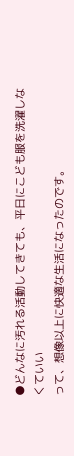●どんなに汚れる活動してきても、平日にこども服を洗濯しなくていい
って、想像以上に快適な生活になったのです。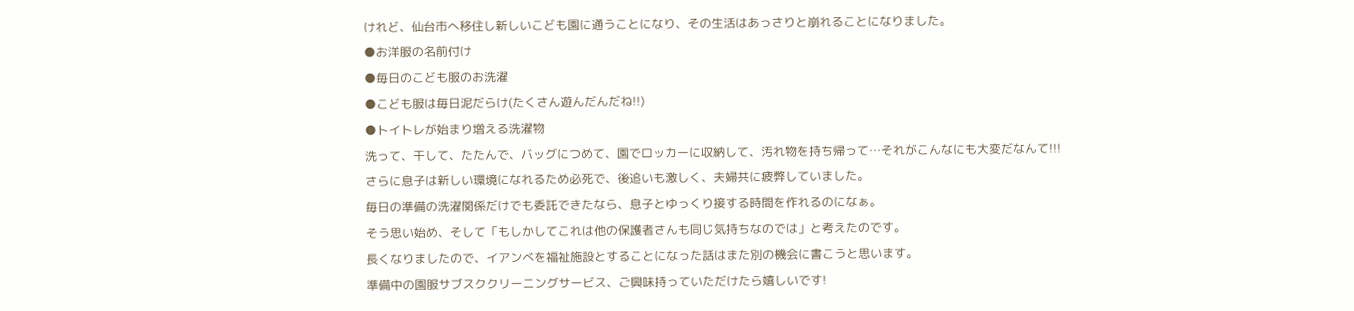けれど、仙台市へ移住し新しいこども園に通うことになり、その生活はあっさりと崩れることになりました。
●お洋服の名前付け
●毎日のこども服のお洗濯
●こども服は毎日泥だらけ(たくさん遊んだんだね!!)
●トイトレが始まり増える洗濯物
洗って、干して、たたんで、バッグにつめて、園でロッカーに収納して、汚れ物を持ち帰って…それがこんなにも大変だなんて!!!
さらに息子は新しい環境になれるため必死で、後追いも激しく、夫婦共に疲弊していました。
毎日の準備の洗濯関係だけでも委託できたなら、息子とゆっくり接する時間を作れるのになぁ。
そう思い始め、そして「もしかしてこれは他の保護者さんも同じ気持ちなのでは」と考えたのです。
長くなりましたので、イアンべを福祉施設とすることになった話はまた別の機会に書こうと思います。
準備中の園服サブスククリーニングサービス、ご興味持っていただけたら嬉しいです!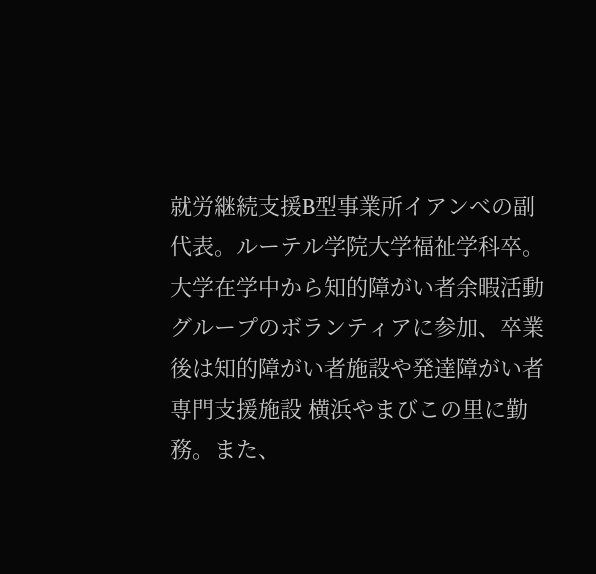就労継続支援B型事業所イアンべの副代表。ルーテル学院大学福祉学科卒。大学在学中から知的障がい者余暇活動グループのボランティアに参加、卒業後は知的障がい者施設や発達障がい者専門支援施設 横浜やまびこの里に勤務。また、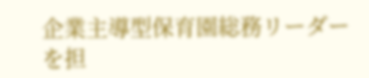企業主導型保育園総務リーダーを担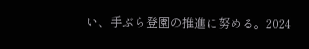い、手ぶら登園の推進に努める。2024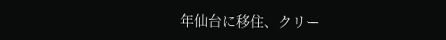年仙台に移住、クリー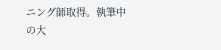ニング師取得。執筆中の大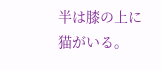半は膝の上に猫がいる。